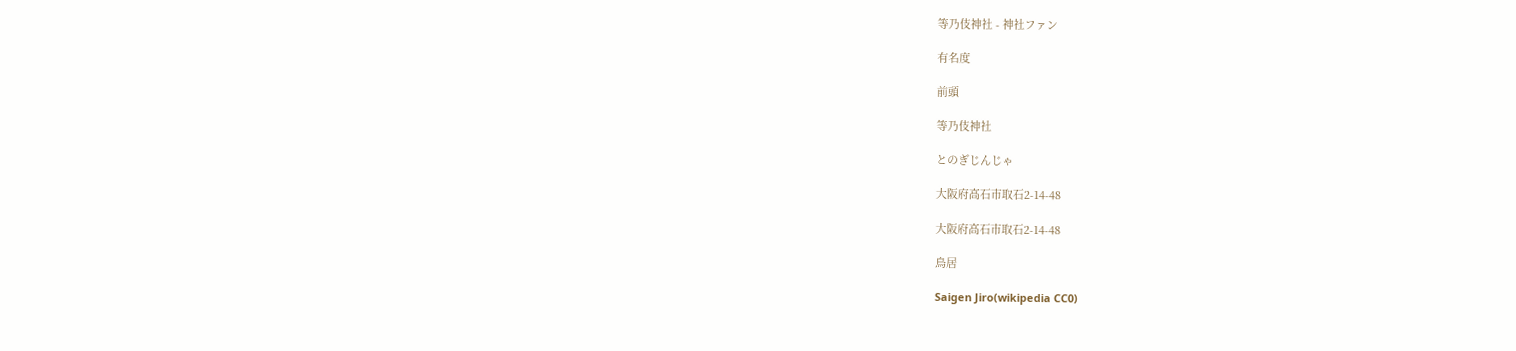等乃伎神社 - 神社ファン

有名度

前頭

等乃伎神社

とのぎじんじゃ

大阪府高石市取石2-14-48

大阪府高石市取石2-14-48

鳥居

Saigen Jiro(wikipedia CC0)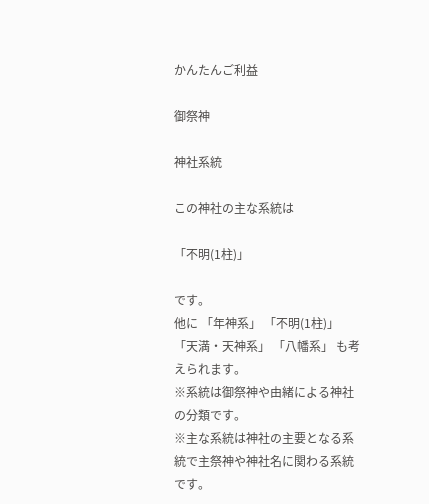かんたんご利益

御祭神

神社系統

この神社の主な系統は

「不明(1柱)」

です。
他に 「年神系」 「不明(1柱)」 「天満・天神系」 「八幡系」 も考えられます。
※系統は御祭神や由緒による神社の分類です。
※主な系統は神社の主要となる系統で主祭神や神社名に関わる系統です。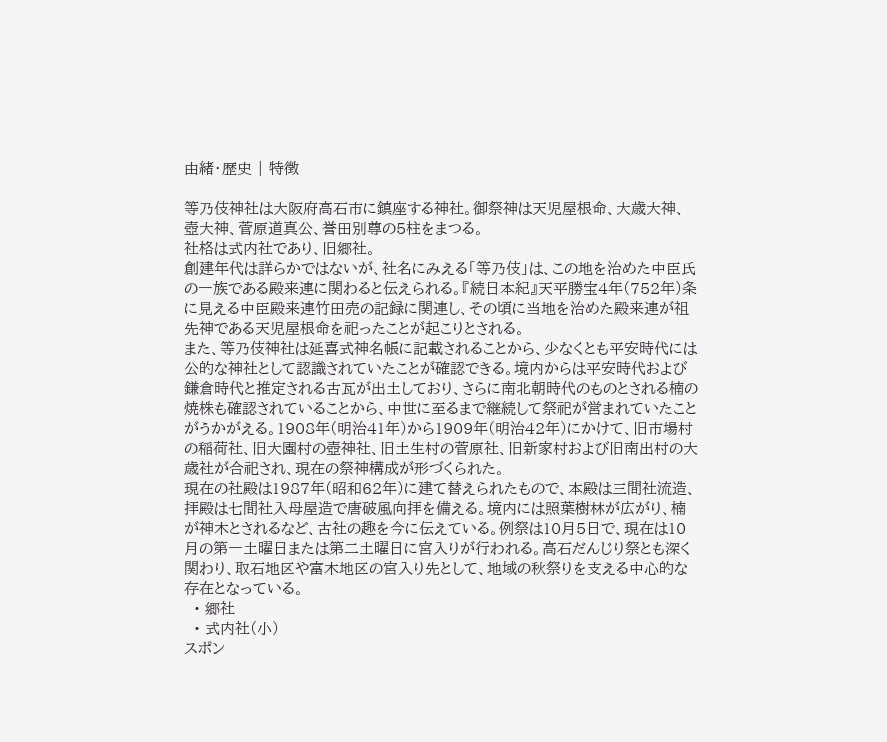由緒・歴史 | 特徴

等乃伎神社は大阪府高石市に鎮座する神社。御祭神は天児屋根命、大歳大神、壺大神、菅原道真公、誉田別尊の5柱をまつる。
社格は式内社であり、旧郷社。
創建年代は詳らかではないが、社名にみえる「等乃伎」は、この地を治めた中臣氏の一族である殿来連に関わると伝えられる。『続日本紀』天平勝宝4年(752年)条に見える中臣殿来連竹田売の記録に関連し、その頃に当地を治めた殿来連が祖先神である天児屋根命を祀ったことが起こりとされる。
また、等乃伎神社は延喜式神名帳に記載されることから、少なくとも平安時代には公的な神社として認識されていたことが確認できる。境内からは平安時代および鎌倉時代と推定される古瓦が出土しており、さらに南北朝時代のものとされる楠の焼株も確認されていることから、中世に至るまで継続して祭祀が営まれていたことがうかがえる。1908年(明治41年)から1909年(明治42年)にかけて、旧市場村の稲荷社、旧大園村の壺神社、旧土生村の菅原社、旧新家村および旧南出村の大歳社が合祀され、現在の祭神構成が形づくられた。
現在の社殿は1987年(昭和62年)に建て替えられたもので、本殿は三間社流造、拝殿は七間社入母屋造で唐破風向拝を備える。境内には照葉樹林が広がり、楠が神木とされるなど、古社の趣を今に伝えている。例祭は10月5日で、現在は10月の第一土曜日または第二土曜日に宮入りが行われる。高石だんじり祭とも深く関わり、取石地区や富木地区の宮入り先として、地域の秋祭りを支える中心的な存在となっている。
  • 郷社
  • 式内社(小)
スポン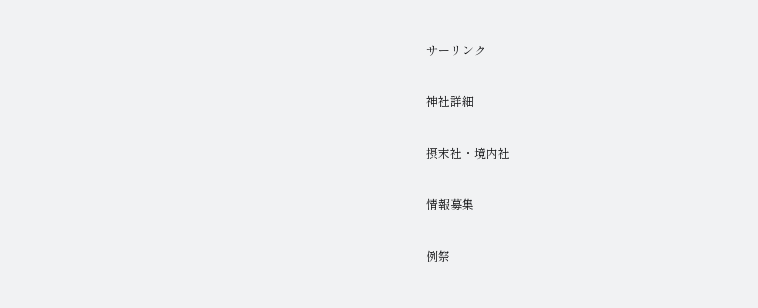サーリンク

神社詳細

摂末社・境内社

情報募集

例祭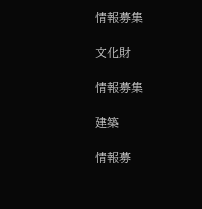情報募集

文化財

情報募集

建築

情報募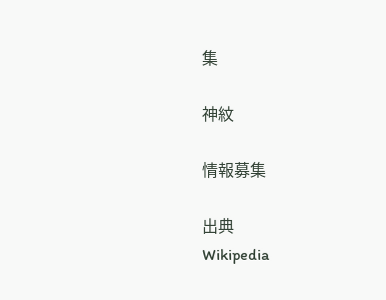集

神紋

情報募集

出典
Wikipedia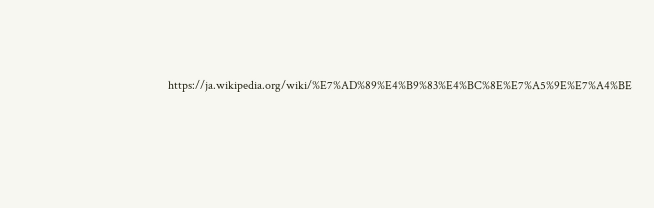https://ja.wikipedia.org/wiki/%E7%AD%89%E4%B9%83%E4%BC%8E%E7%A5%9E%E7%A4%BE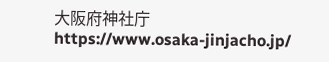大阪府神社庁
https://www.osaka-jinjacho.jp/